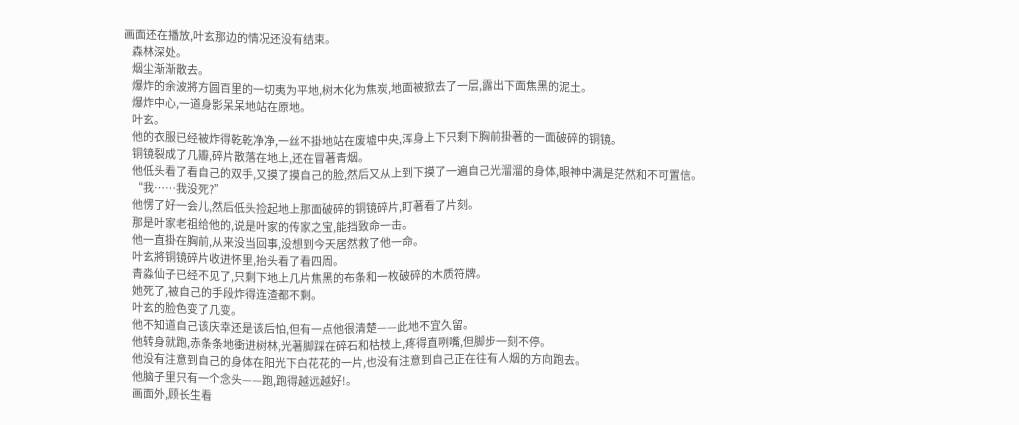画面还在播放,叶玄那边的情况还没有结束。
    森林深处。
    烟尘渐渐散去。
    爆炸的余波將方圆百里的一切夷为平地,树木化为焦炭,地面被掀去了一层,露出下面焦黑的泥土。
    爆炸中心,一道身影呆呆地站在原地。
    叶玄。
    他的衣服已经被炸得乾乾净净,一丝不掛地站在废墟中央,浑身上下只剩下胸前掛著的一面破碎的铜镜。
    铜镜裂成了几瓣,碎片散落在地上,还在冒著青烟。
    他低头看了看自己的双手,又摸了摸自己的脸,然后又从上到下摸了一遍自己光溜溜的身体,眼神中满是茫然和不可置信。
    “我……我没死?”
    他愣了好一会儿,然后低头捡起地上那面破碎的铜镜碎片,盯著看了片刻。
    那是叶家老祖给他的,说是叶家的传家之宝,能挡致命一击。
    他一直掛在胸前,从来没当回事,没想到今天居然救了他一命。
    叶玄將铜镜碎片收进怀里,抬头看了看四周。
    青淼仙子已经不见了,只剩下地上几片焦黑的布条和一枚破碎的木质符牌。
    她死了,被自己的手段炸得连渣都不剩。
    叶玄的脸色变了几变。
    他不知道自己该庆幸还是该后怕,但有一点他很清楚——此地不宜久留。
    他转身就跑,赤条条地衝进树林,光著脚踩在碎石和枯枝上,疼得直咧嘴,但脚步一刻不停。
    他没有注意到自己的身体在阳光下白花花的一片,也没有注意到自己正在往有人烟的方向跑去。
    他脑子里只有一个念头——跑,跑得越远越好!。
    画面外,顾长生看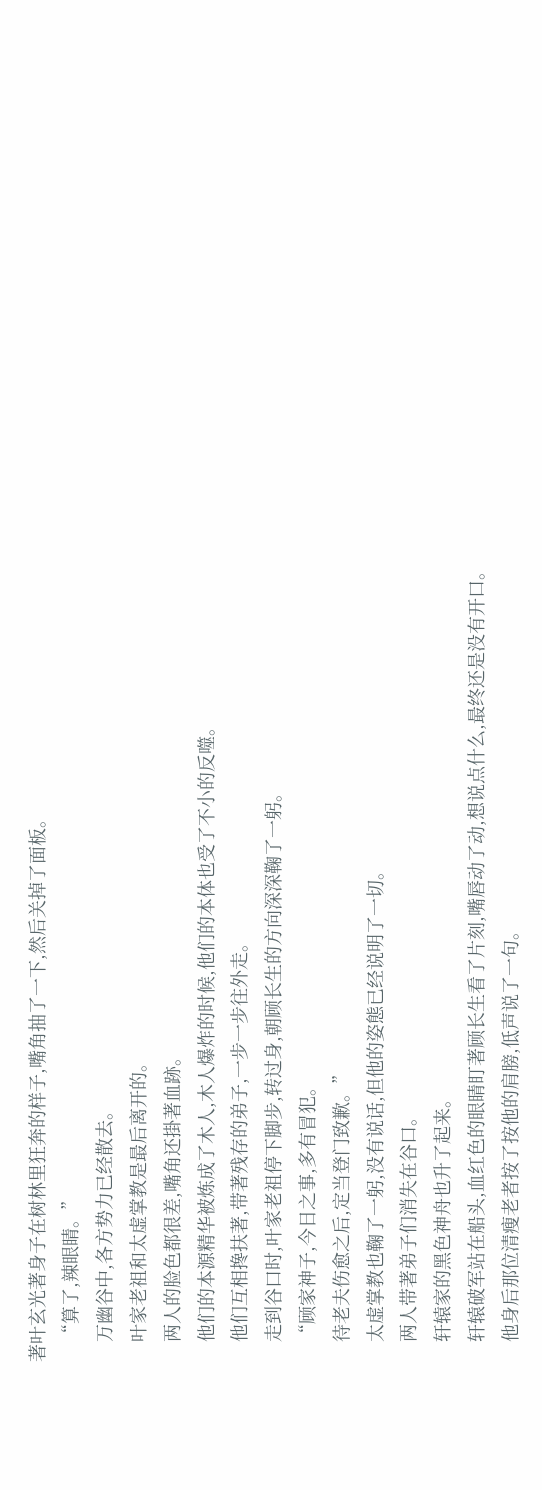著叶玄光著身子在树林里狂奔的样子,嘴角抽了一下,然后关掉了面板。
    “算了,辣眼睛。”
    万幽谷中,各方势力已经散去。
    叶家老祖和太虚掌教是最后离开的。
    两人的脸色都很差,嘴角还掛著血跡。
    他们的本源精华被炼成了木人,木人爆炸的时候,他们的本体也受了不小的反噬。
    他们互相搀扶著,带著残存的弟子,一步一步往外走。
    走到谷口时,叶家老祖停下脚步,转过身,朝顾长生的方向深深鞠了一躬。
    “顾家神子,今日之事,多有冒犯。
    待老夫伤愈之后,定当登门致歉。”
    太虚掌教也鞠了一躬,没有说话,但他的姿態已经说明了一切。
    两人带著弟子们消失在谷口。
    轩辕家的黑色神舟也升了起来。
    轩辕破军站在船头,血红色的眼睛盯著顾长生看了片刻,嘴唇动了动,想说点什么,最终还是没有开口。
    他身后那位清瘦老者按了按他的肩膀,低声说了一句。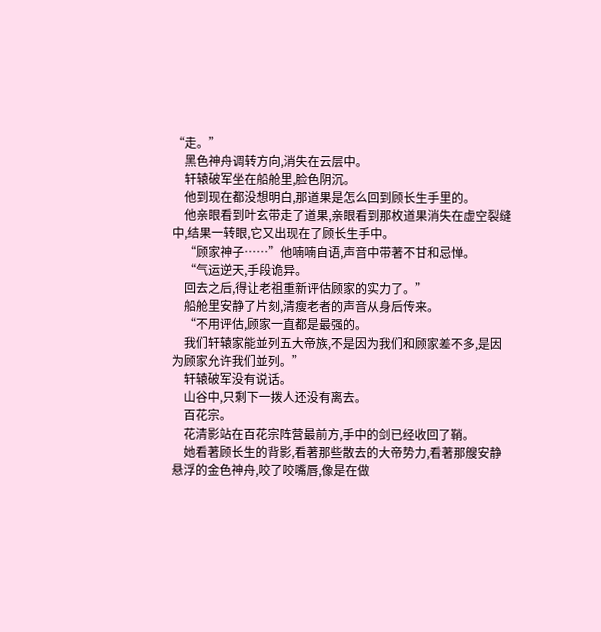“走。”
    黑色神舟调转方向,消失在云层中。
    轩辕破军坐在船舱里,脸色阴沉。
    他到现在都没想明白,那道果是怎么回到顾长生手里的。
    他亲眼看到叶玄带走了道果,亲眼看到那枚道果消失在虚空裂缝中,结果一转眼,它又出现在了顾长生手中。
    “顾家神子……”他喃喃自语,声音中带著不甘和忌惮。
    “气运逆天,手段诡异。
    回去之后,得让老祖重新评估顾家的实力了。”
    船舱里安静了片刻,清瘦老者的声音从身后传来。
    “不用评估,顾家一直都是最强的。
    我们轩辕家能並列五大帝族,不是因为我们和顾家差不多,是因为顾家允许我们並列。”
    轩辕破军没有说话。
    山谷中,只剩下一拨人还没有离去。
    百花宗。
    花清影站在百花宗阵营最前方,手中的剑已经收回了鞘。
    她看著顾长生的背影,看著那些散去的大帝势力,看著那艘安静悬浮的金色神舟,咬了咬嘴唇,像是在做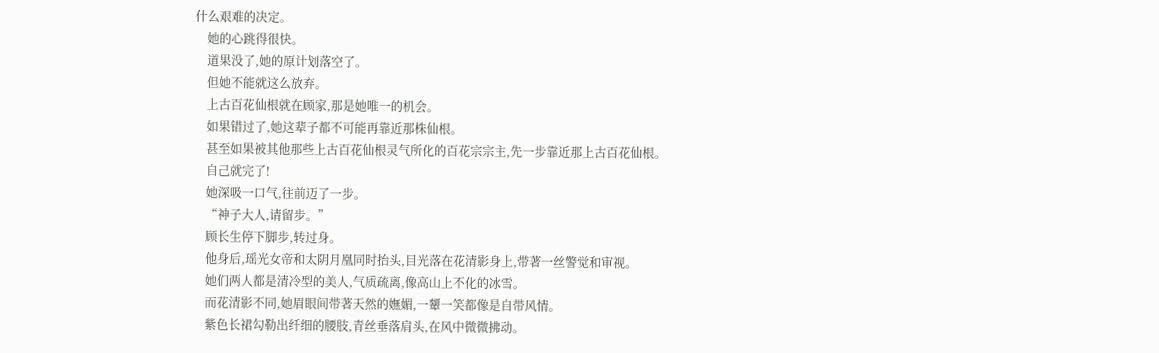什么艰难的决定。
    她的心跳得很快。
    道果没了,她的原计划落空了。
    但她不能就这么放弃。
    上古百花仙根就在顾家,那是她唯一的机会。
    如果错过了,她这辈子都不可能再靠近那株仙根。
    甚至如果被其他那些上古百花仙根灵气所化的百花宗宗主,先一步靠近那上古百花仙根。
    自己就完了!
    她深吸一口气,往前迈了一步。
    “神子大人,请留步。”
    顾长生停下脚步,转过身。
    他身后,瑶光女帝和太阴月凰同时抬头,目光落在花清影身上,带著一丝警觉和审视。
    她们两人都是清冷型的美人,气质疏离,像高山上不化的冰雪。
    而花清影不同,她眉眼间带著天然的嫵媚,一顰一笑都像是自带风情。
    紫色长裙勾勒出纤细的腰肢,青丝垂落肩头,在风中微微拂动。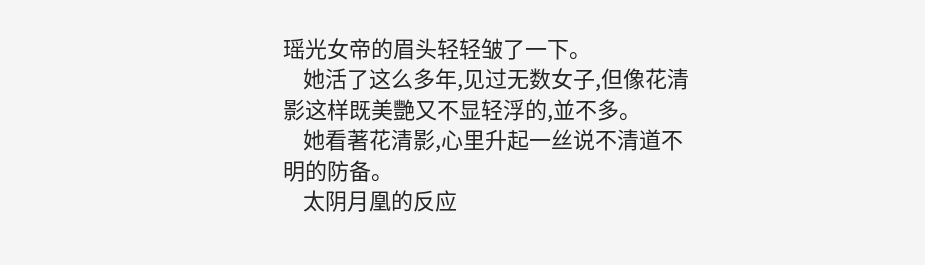瑶光女帝的眉头轻轻皱了一下。
    她活了这么多年,见过无数女子,但像花清影这样既美艷又不显轻浮的,並不多。
    她看著花清影,心里升起一丝说不清道不明的防备。
    太阴月凰的反应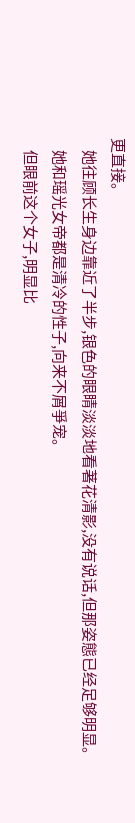更直接。
    她往顾长生身边靠近了半步,银色的眼睛淡淡地看著花清影,没有说话,但那姿態已经足够明显。
    她和瑶光女帝都是清冷的性子,向来不屑爭宠。
    但眼前这个女子,明显比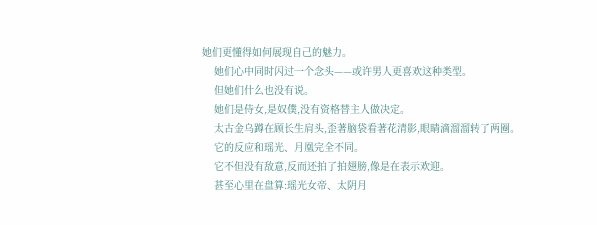她们更懂得如何展现自己的魅力。
    她们心中同时闪过一个念头——或许男人更喜欢这种类型。
    但她们什么也没有说。
    她们是侍女,是奴僕,没有资格替主人做决定。
    太古金乌蹲在顾长生肩头,歪著脑袋看著花清影,眼睛滴溜溜转了两圈。
    它的反应和瑶光、月凰完全不同。
    它不但没有敌意,反而还拍了拍翅膀,像是在表示欢迎。
    甚至心里在盘算:瑶光女帝、太阴月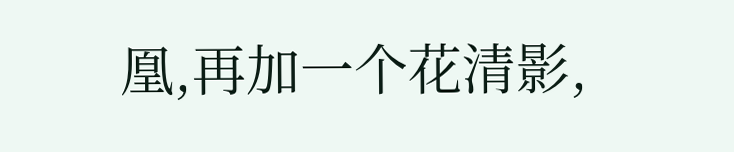凰,再加一个花清影,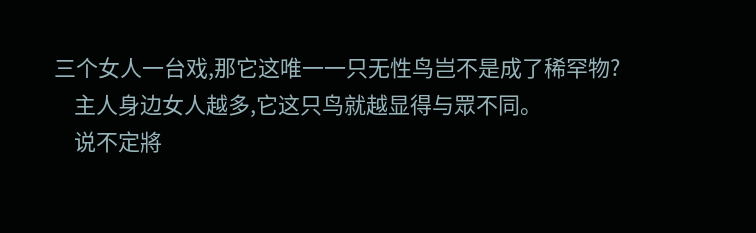三个女人一台戏,那它这唯一一只无性鸟岂不是成了稀罕物?
    主人身边女人越多,它这只鸟就越显得与眾不同。
    说不定將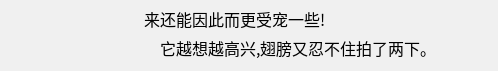来还能因此而更受宠一些!
    它越想越高兴,翅膀又忍不住拍了两下。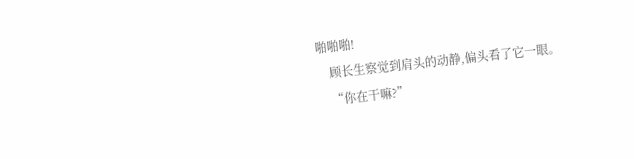啪啪啪!
    顾长生察觉到肩头的动静,偏头看了它一眼。
    “你在干嘛?”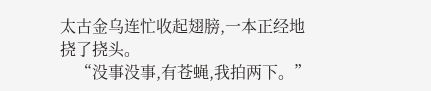太古金乌连忙收起翅膀,一本正经地挠了挠头。
    “没事没事,有苍蝇,我拍两下。”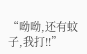“呦呦,还有蚊子,我打!!”